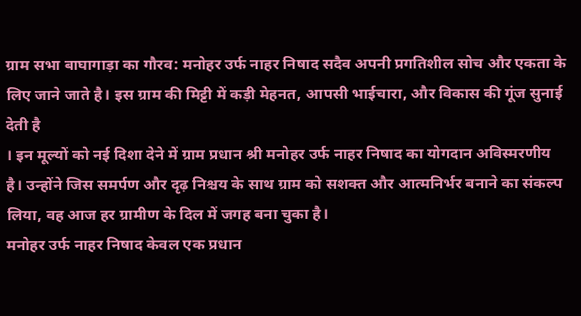ग्राम सभा बाघागाड़ा का गौरव: मनोहर उर्फ नाहर निषाद सदैव अपनी प्रगतिशील सोच और एकता के लिए जाने जाते है। इस ग्राम की मिट्टी में कड़ी मेहनत, आपसी भाईचारा, और विकास की गूंज सुनाई देती है
। इन मूल्यों को नई दिशा देने में ग्राम प्रधान श्री मनोहर उर्फ नाहर निषाद का योगदान अविस्मरणीय है। उन्होंने जिस समर्पण और दृढ़ निश्चय के साथ ग्राम को सशक्त और आत्मनिर्भर बनाने का संकल्प लिया, वह आज हर ग्रामीण के दिल में जगह बना चुका है।
मनोहर उर्फ नाहर निषाद केवल एक प्रधान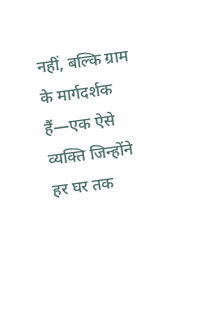नहीं, बल्कि ग्राम के मार्गदर्शक हैं—एक ऐसे व्यक्ति जिन्होंने हर घर तक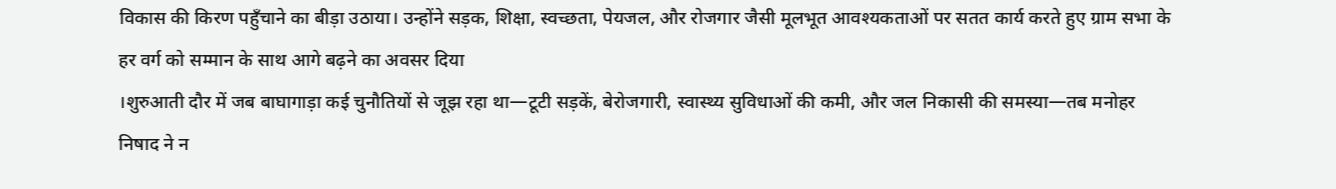विकास की किरण पहुँचाने का बीड़ा उठाया। उन्होंने सड़क, शिक्षा, स्वच्छता, पेयजल, और रोजगार जैसी मूलभूत आवश्यकताओं पर सतत कार्य करते हुए ग्राम सभा के हर वर्ग को सम्मान के साथ आगे बढ़ने का अवसर दिया
।शुरुआती दौर में जब बाघागाड़ा कई चुनौतियों से जूझ रहा था—टूटी सड़कें, बेरोजगारी, स्वास्थ्य सुविधाओं की कमी, और जल निकासी की समस्या—तब मनोहर निषाद ने न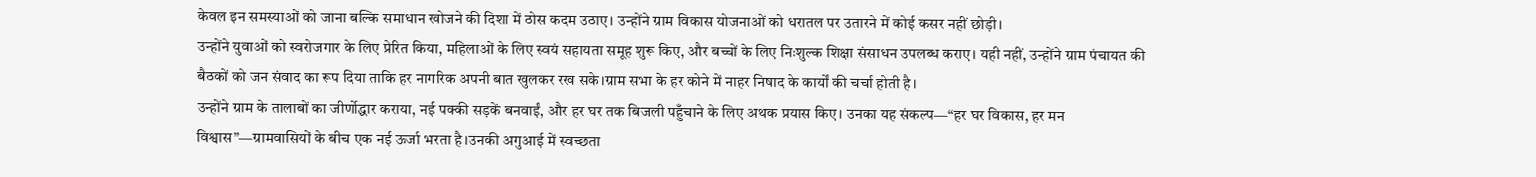केवल इन समस्याओं को जाना बल्कि समाधान खोजने की दिशा में ठोस कदम उठाए। उन्होंने ग्राम विकास योजनाओं को धरातल पर उतारने में कोई कसर नहीं छोड़ी।
उन्होंने युवाओं को स्वरोजगार के लिए प्रेरित किया, महिलाओं के लिए स्वयं सहायता समूह शुरू किए, और बच्चों के लिए निःशुल्क शिक्षा संसाधन उपलब्ध कराए। यही नहीं, उन्होंने ग्राम पंचायत की बैठकों को जन संवाद का रूप दिया ताकि हर नागरिक अपनी बात खुलकर रख सके।ग्राम सभा के हर कोने में नाहर निषाद के कार्यों की चर्चा होती है।
उन्होंने ग्राम के तालाबों का जीर्णोद्धार कराया, नई पक्की सड़कें बनवाईं, और हर घर तक बिजली पहुँचाने के लिए अथक प्रयास किए। उनका यह संकल्प—“हर घर विकास, हर मन विश्वास”—ग्रामवासियों के बीच एक नई ऊर्जा भरता है।उनकी अगुआई में स्वच्छता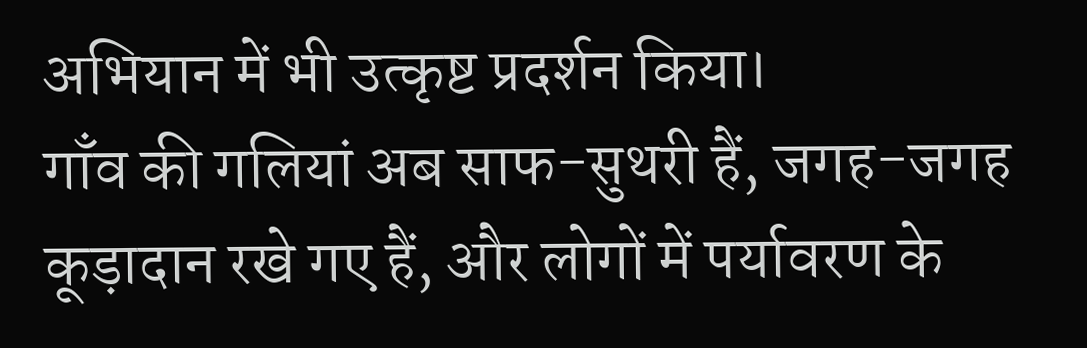अभियान में भी उत्कृष्ट प्रदर्शन किया।
गाँव की गलियां अब साफ-सुथरी हैं, जगह-जगह कूड़ादान रखे गए हैं, और लोगों में पर्यावरण के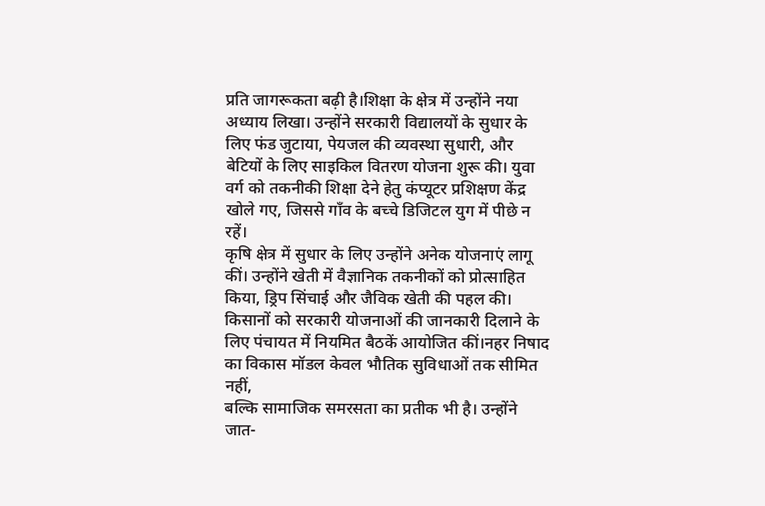प्रति जागरूकता बढ़ी है।शिक्षा के क्षेत्र में उन्होंने नया अध्याय लिखा। उन्होंने सरकारी विद्यालयों के सुधार के लिए फंड जुटाया, पेयजल की व्यवस्था सुधारी, और बेटियों के लिए साइकिल वितरण योजना शुरू की। युवा वर्ग को तकनीकी शिक्षा देने हेतु कंप्यूटर प्रशिक्षण केंद्र खोले गए, जिससे गाँव के बच्चे डिजिटल युग में पीछे न रहें।
कृषि क्षेत्र में सुधार के लिए उन्होंने अनेक योजनाएं लागू कीं। उन्होंने खेती में वैज्ञानिक तकनीकों को प्रोत्साहित किया, ड्रिप सिंचाई और जैविक खेती की पहल की। किसानों को सरकारी योजनाओं की जानकारी दिलाने के लिए पंचायत में नियमित बैठकें आयोजित कीं।नहर निषाद का विकास मॉडल केवल भौतिक सुविधाओं तक सीमित नहीं,
बल्कि सामाजिक समरसता का प्रतीक भी है। उन्होंने जात-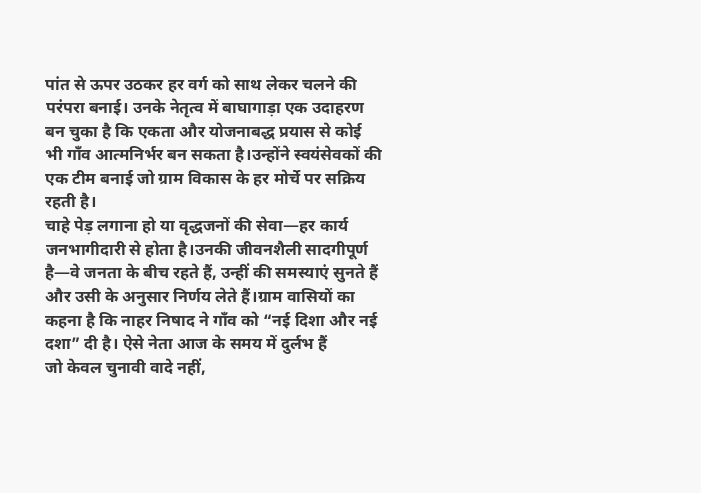पांत से ऊपर उठकर हर वर्ग को साथ लेकर चलने की परंपरा बनाई। उनके नेतृत्व में बाघागाड़ा एक उदाहरण बन चुका है कि एकता और योजनाबद्ध प्रयास से कोई भी गाँव आत्मनिर्भर बन सकता है।उन्होंने स्वयंसेवकों की एक टीम बनाई जो ग्राम विकास के हर मोर्चे पर सक्रिय रहती है।
चाहे पेड़ लगाना हो या वृद्धजनों की सेवा—हर कार्य जनभागीदारी से होता है।उनकी जीवनशैली सादगीपूर्ण है—वे जनता के बीच रहते हैं, उन्हीं की समस्याएं सुनते हैं और उसी के अनुसार निर्णय लेते हैं।ग्राम वासियों का कहना है कि नाहर निषाद ने गाँव को “नई दिशा और नई दशा” दी है। ऐसे नेता आज के समय में दुर्लभ हैं
जो केवल चुनावी वादे नहीं,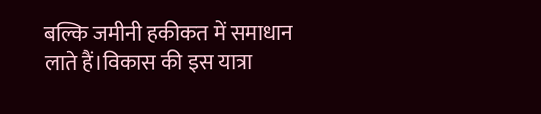बल्कि जमीनी हकीकत में समाधान लाते हैं।विकास की इस यात्रा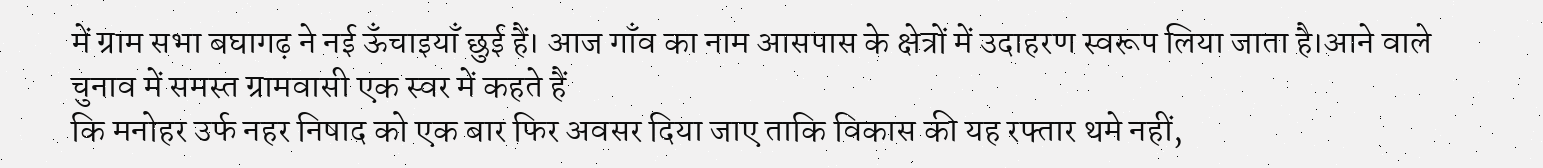में ग्राम सभा बघागढ़ ने नई ऊँचाइयाँ छुई हैं। आज गाँव का नाम आसपास के क्षेत्रों में उदाहरण स्वरूप लिया जाता है।आने वाले चुनाव में समस्त ग्रामवासी एक स्वर में कहते हैं
कि मनोहर उर्फ नहर निषाद को एक बार फिर अवसर दिया जाए ताकि विकास की यह रफ्तार थमे नहीं,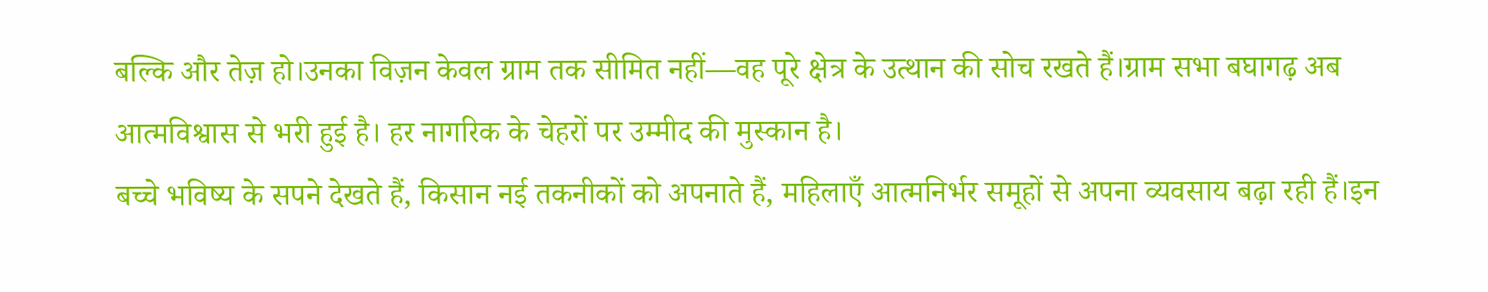बल्कि और तेज़ हो।उनका विज़न केवल ग्राम तक सीमित नहीं—वह पूरे क्षेत्र के उत्थान की सोच रखते हैं।ग्राम सभा बघागढ़ अब आत्मविश्वास से भरी हुई है। हर नागरिक के चेहरों पर उम्मीद की मुस्कान है।
बच्चे भविष्य के सपने देखते हैं, किसान नई तकनीकों को अपनाते हैं, महिलाएँ आत्मनिर्भर समूहों से अपना व्यवसाय बढ़ा रही हैं।इन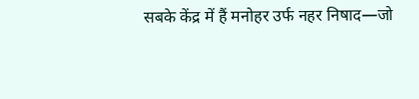सबके केंद्र में हैं मनोहर उर्फ नहर निषाद—जो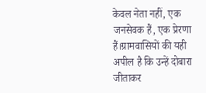केवल नेता नहीं, एक जनसेवक हैं, एक प्रेरणा हैं।ग्रामवासियों की यही अपील है कि उन्हें दोबारा जीताकर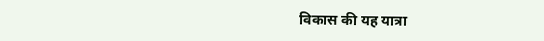विकास की यह यात्रा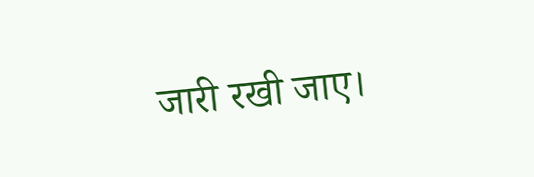जारी रखी जाए।